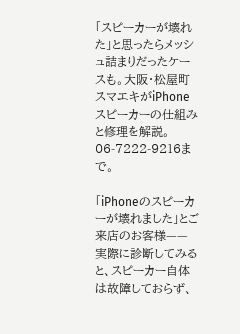「スピーカーが壊れた」と思ったらメッシュ詰まりだったケースも。大阪・松屋町スマエキがiPhoneスピーカーの仕組みと修理を解説。06-7222-9216まで。

「iPhoneのスピーカーが壊れました」とご来店のお客様——実際に診断してみると、スピーカー自体は故障しておらず、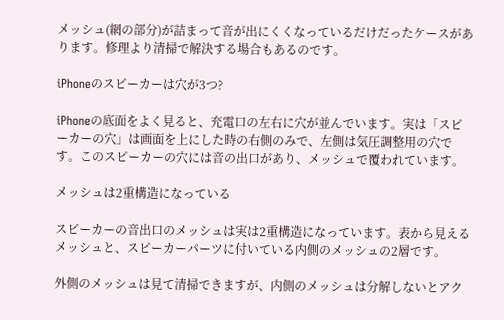メッシュ(網の部分)が詰まって音が出にくくなっているだけだったケースがあります。修理より清掃で解決する場合もあるのです。

iPhoneのスピーカーは穴が3つ?

iPhoneの底面をよく見ると、充電口の左右に穴が並んでいます。実は「スピーカーの穴」は画面を上にした時の右側のみで、左側は気圧調整用の穴です。このスピーカーの穴には音の出口があり、メッシュで覆われています。

メッシュは2重構造になっている

スピーカーの音出口のメッシュは実は2重構造になっています。表から見えるメッシュと、スピーカーパーツに付いている内側のメッシュの2層です。

外側のメッシュは見て清掃できますが、内側のメッシュは分解しないとアク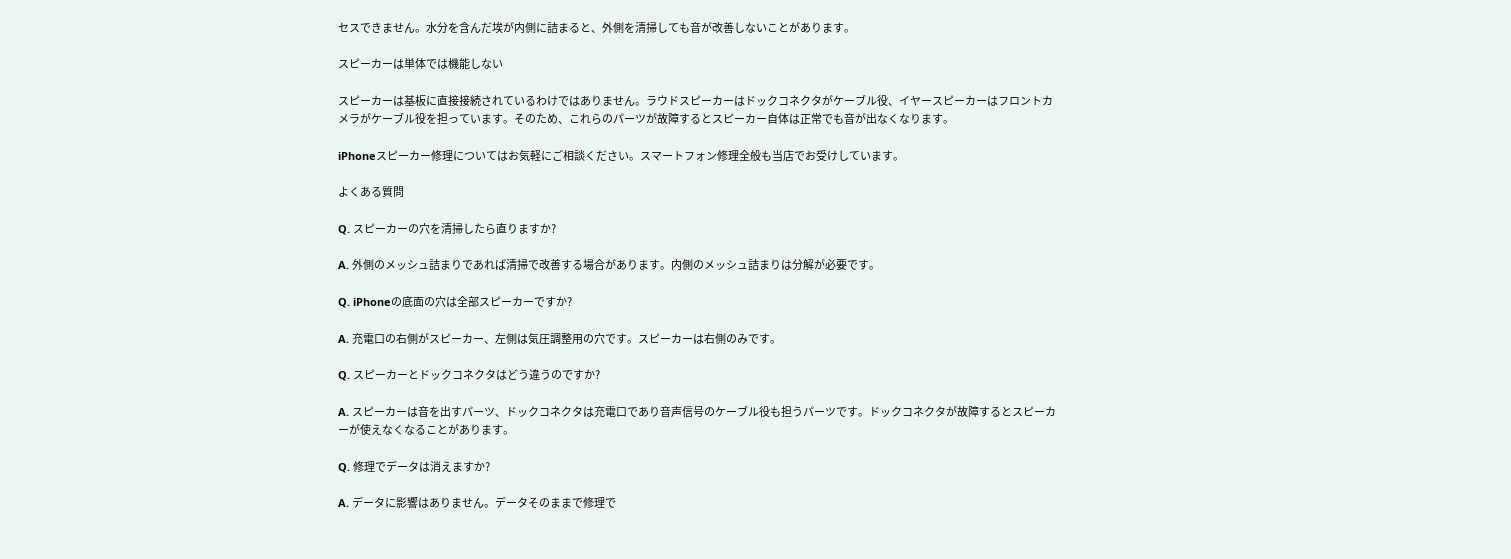セスできません。水分を含んだ埃が内側に詰まると、外側を清掃しても音が改善しないことがあります。

スピーカーは単体では機能しない

スピーカーは基板に直接接続されているわけではありません。ラウドスピーカーはドックコネクタがケーブル役、イヤースピーカーはフロントカメラがケーブル役を担っています。そのため、これらのパーツが故障するとスピーカー自体は正常でも音が出なくなります。

iPhoneスピーカー修理についてはお気軽にご相談ください。スマートフォン修理全般も当店でお受けしています。

よくある質問

Q. スピーカーの穴を清掃したら直りますか?

A. 外側のメッシュ詰まりであれば清掃で改善する場合があります。内側のメッシュ詰まりは分解が必要です。

Q. iPhoneの底面の穴は全部スピーカーですか?

A. 充電口の右側がスピーカー、左側は気圧調整用の穴です。スピーカーは右側のみです。

Q. スピーカーとドックコネクタはどう違うのですか?

A. スピーカーは音を出すパーツ、ドックコネクタは充電口であり音声信号のケーブル役も担うパーツです。ドックコネクタが故障するとスピーカーが使えなくなることがあります。

Q. 修理でデータは消えますか?

A. データに影響はありません。データそのままで修理で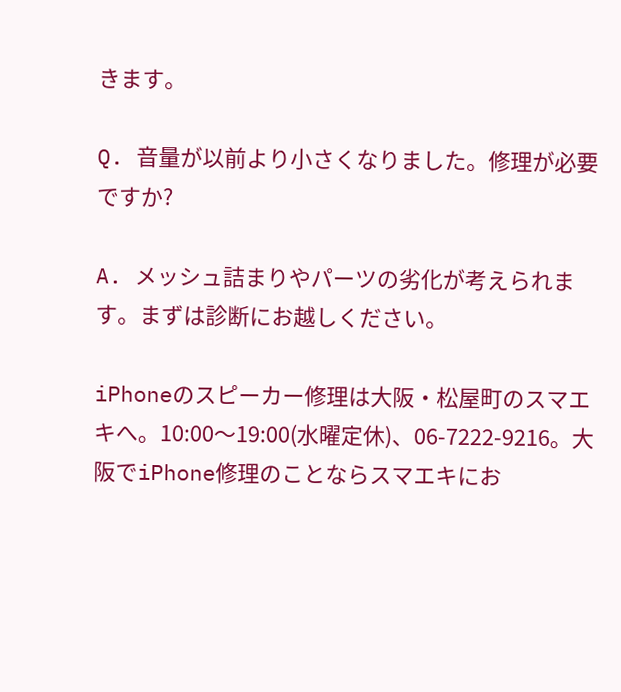きます。

Q. 音量が以前より小さくなりました。修理が必要ですか?

A. メッシュ詰まりやパーツの劣化が考えられます。まずは診断にお越しください。

iPhoneのスピーカー修理は大阪・松屋町のスマエキへ。10:00〜19:00(水曜定休)、06-7222-9216。大阪でiPhone修理のことならスマエキにお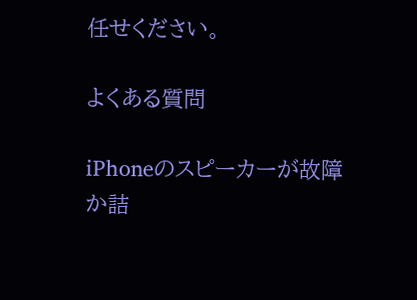任せください。

よくある質問

iPhoneのスピーカーが故障か詰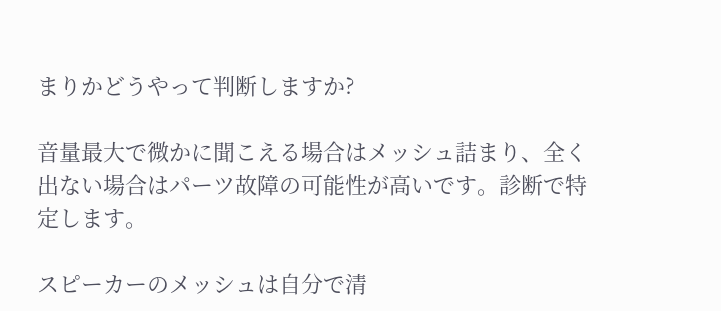まりかどうやって判断しますか?

音量最大で微かに聞こえる場合はメッシュ詰まり、全く出ない場合はパーツ故障の可能性が高いです。診断で特定します。

スピーカーのメッシュは自分で清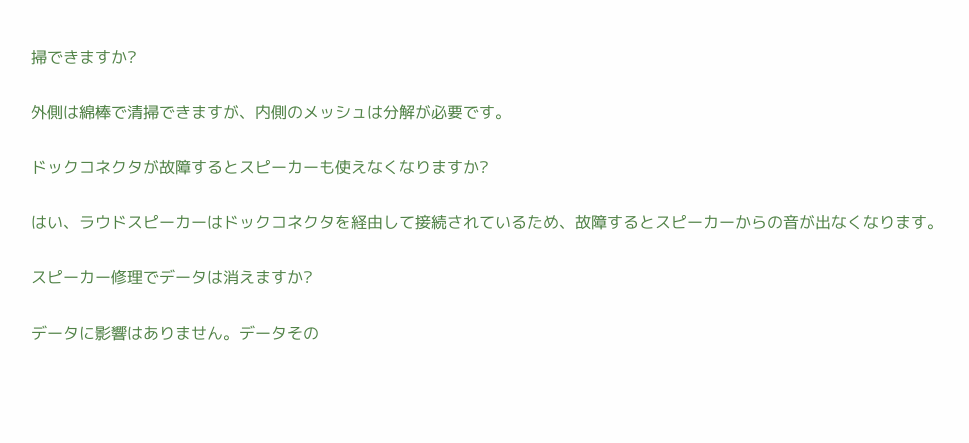掃できますか?

外側は綿棒で清掃できますが、内側のメッシュは分解が必要です。

ドックコネクタが故障するとスピーカーも使えなくなりますか?

はい、ラウドスピーカーはドックコネクタを経由して接続されているため、故障するとスピーカーからの音が出なくなります。

スピーカー修理でデータは消えますか?

データに影響はありません。データその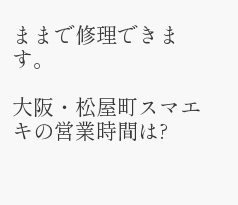ままで修理できます。

大阪・松屋町スマエキの営業時間は?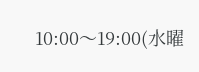10:00〜19:00(水曜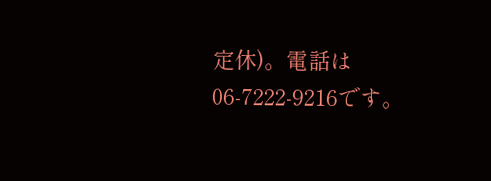定休)。電話は06-7222-9216です。